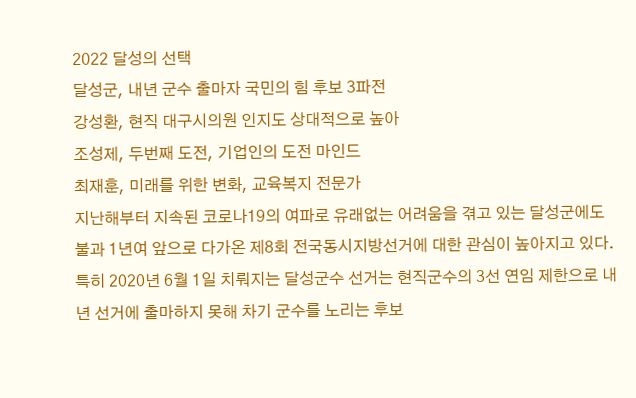2022 달성의 선택
달성군, 내년 군수 출마자 국민의 힘 후보 3파전
강성환, 현직 대구시의원 인지도 상대적으로 높아
조성제, 두번째 도전, 기업인의 도전 마인드
최재훈, 미래를 위한 변화, 교육복지 전문가
지난해부터 지속된 코로나19의 여파로 유래없는 어려움을 겪고 있는 달성군에도 불과 1년여 앞으로 다가온 제8회 전국동시지방선거에 대한 관심이 높아지고 있다.
특히 2020년 6월 1일 치뤄지는 달성군수 선거는 현직군수의 3선 연임 제한으로 내년 선거에 출마하지 못해 차기 군수를 노리는 후보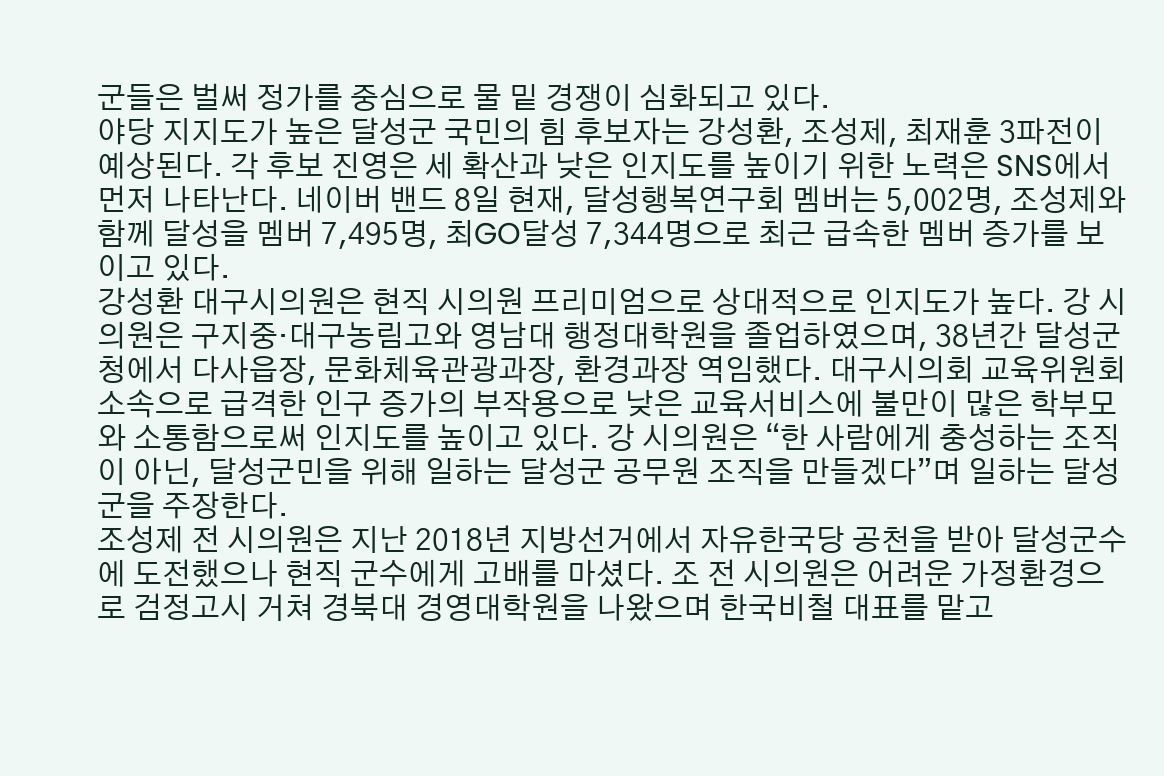군들은 벌써 정가를 중심으로 물 밑 경쟁이 심화되고 있다.
야당 지지도가 높은 달성군 국민의 힘 후보자는 강성환, 조성제, 최재훈 3파전이 예상된다. 각 후보 진영은 세 확산과 낮은 인지도를 높이기 위한 노력은 SNS에서 먼저 나타난다. 네이버 밴드 8일 현재, 달성행복연구회 멤버는 5,002명, 조성제와 함께 달성을 멤버 7,495명, 최GO달성 7,344명으로 최근 급속한 멤버 증가를 보이고 있다.
강성환 대구시의원은 현직 시의원 프리미엄으로 상대적으로 인지도가 높다. 강 시의원은 구지중·대구농림고와 영남대 행정대학원을 졸업하였으며, 38년간 달성군청에서 다사읍장, 문화체육관광과장, 환경과장 역임했다. 대구시의회 교육위원회 소속으로 급격한 인구 증가의 부작용으로 낮은 교육서비스에 불만이 많은 학부모와 소통함으로써 인지도를 높이고 있다. 강 시의원은 “한 사람에게 충성하는 조직이 아닌, 달성군민을 위해 일하는 달성군 공무원 조직을 만들겠다”며 일하는 달성군을 주장한다.
조성제 전 시의원은 지난 2018년 지방선거에서 자유한국당 공천을 받아 달성군수에 도전했으나 현직 군수에게 고배를 마셨다. 조 전 시의원은 어려운 가정환경으로 검정고시 거쳐 경북대 경영대학원을 나왔으며 한국비철 대표를 맡고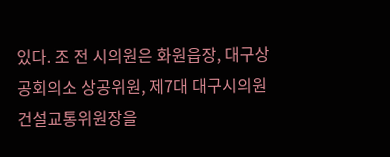있다. 조 전 시의원은 화원읍장, 대구상공회의소 상공위원, 제7대 대구시의원 건설교통위원장을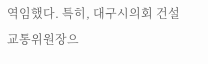역임했다. 특히, 대구시의회 건설교통위원장으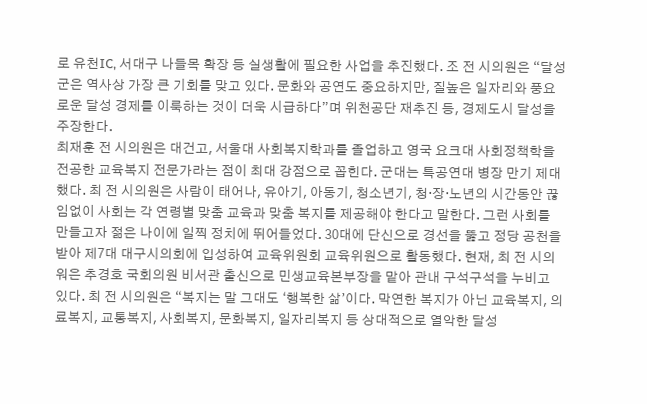로 유천IC, 서대구 나들목 확장 등 실생활에 필요한 사업을 추진했다. 조 전 시의원은 “달성군은 역사상 가장 큰 기회를 맞고 있다. 문화와 공연도 중요하지만, 질높은 일자리와 풍요로운 달성 경제를 이룩하는 것이 더욱 시급하다”며 위천공단 재추진 등, 경제도시 달성을 주장한다.
최재훈 전 시의원은 대건고, 서울대 사회복지학과를 졸업하고 영국 요크대 사회정책학을 전공한 교육복지 전문가라는 점이 최대 강점으로 꼽힌다. 군대는 특공연대 병장 만기 제대했다. 최 전 시의원은 사람이 태어나, 유아기, 아동기, 청소년기, 청·장·노년의 시간동안 끊임없이 사회는 각 연령별 맞춤 교육과 맞춤 복지를 제공해야 한다고 말한다. 그런 사회를 만들고자 젊은 나이에 일찍 정치에 뛰어들었다. 30대에 단신으로 경선을 뚫고 정당 공천을 받아 제7대 대구시의회에 입성하여 교육위원회 교육위원으로 활동했다. 현재, 최 전 시의워은 추경호 국회의원 비서관 출신으로 민생교육본부장을 맡아 관내 구석구석을 누비고 있다. 최 전 시의원은 “복지는 말 그대도 ‘행복한 삶’이다. 막연한 복지가 아닌 교육복지, 의료복지, 교통복지, 사회복지, 문화복지, 일자리복지 등 상대적으로 열악한 달성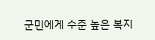군민에게 수준 높은 복지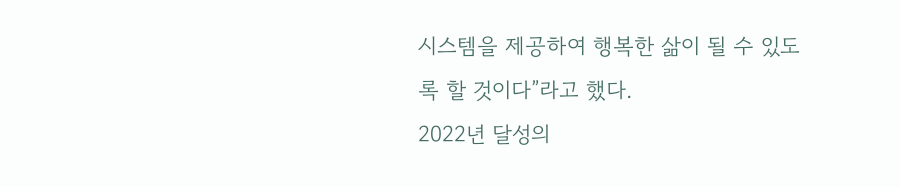시스템을 제공하여 행복한 삶이 될 수 있도록 할 것이다”라고 했다.
2022년 달성의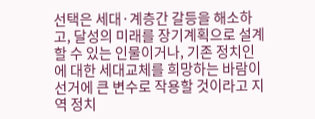선택은 세대·계층간 갈등을 해소하고, 달성의 미래를 장기계획으로 설계할 수 있는 인물이거나, 기존 정치인에 대한 세대교체를 희망하는 바람이 선거에 큰 변수로 작용할 것이라고 지역 정치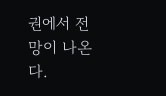권에서 전망이 나온다.